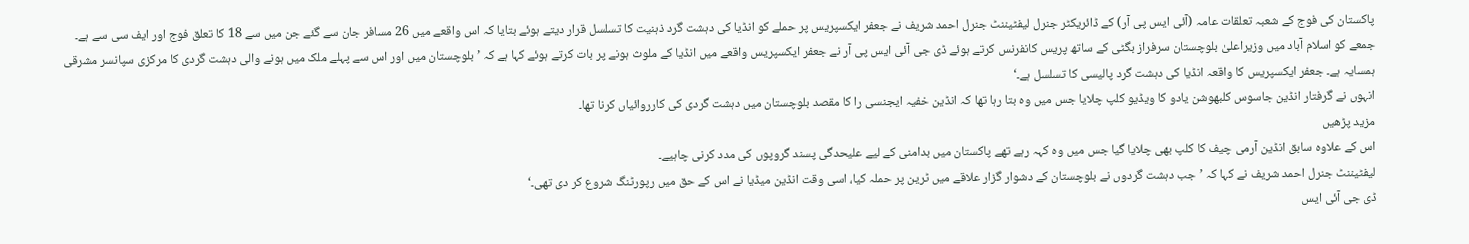پاکستان کی فوج کے شعبہ تعلقات عامہ (آئی ایس پی آر) کے ڈائریکٹر جنرل لیفٹیننٹ جنرل احمد شریف نے جعفر ایکسپریس پر حملے کو انڈیا کی دہشت گرد ذہنیت کا تسلسل قرار دیتے ہوئے بتایا کہ اس واقعے میں 26 مسافر جان سے گئے جن میں سے 18 کا تعلق فوج اور ایف سی سے ہے۔
جمعے کو اسلام آباد میں وزیراعلیٰ بلوچستان سرفراز بگٹی کے ساتھ پریس کانفرنس کرتے ہوئے ڈی جی آئی ایس پی آر نے جعفر ایکسپریس واقعے میں انڈیا کے ملوث ہونے پر بات کرتے ہوئے کہا ہے کہ ’بلوچستان میں اور اس سے پہلے ملک میں ہونے والی دہشت گردی کا مرکزی سپانسر مشرقی ہمسایہ ہے۔ جعفر ایکسپریس کا واقعہ انڈیا کی دہشت گرد پالیسی کا تسلسل ہے۔‘
انہوں نے گرفتار انڈین جاسوس کلبھوشن یادو کا ویڈیو کلپ چلایا جس میں وہ بتا رہا تھا کہ انڈین خفیہ ایجنسی را کا مقصد بلوچستان میں دہشت گردی کی کارروائیاں کرنا تھا۔
مزید پڑھیں
اس کے علاوہ سابق انڈین آرمی چیف کا کلپ بھی چلایا گیا جس میں وہ کہہ رہے تھے پاکستان میں بدامنی کے لیے علیحدگی پسند گروپوں کی مدد کرنی چاہیے۔
لیفٹیننٹ جنرل احمد شریف نے کہا کہ ’جب دہشت گردوں نے بلوچستان کے دشوار گزار علاقے میں ٹرین پر حملہ کیا، اسی وقت انڈین میڈیا نے اس کے حق میں رپورٹنگ شروع کر دی تھی۔‘
ڈی جی آئی ایس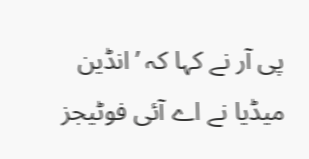پی آر نے کہا کہ ’انڈین میڈیا نے اے آئی فوٹیجز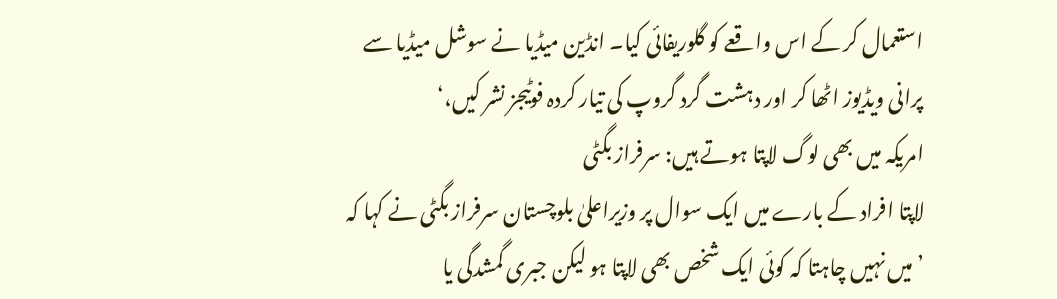استعمال کر کے اس واقعے کو گلوریفائی کیا۔ انڈین میڈیا نے سوشل میڈیا سے پرانی ویڈیوز اٹھا کر اور دہشت گرد گروپ کی تیار کردہ فوٹیجز نشر کیں،‘
امریکہ میں بھی لوگ لاپتا ہوتے ہیں: سرفراز بگٹی
لاپتا افراد کے بارے میں ایک سوال پر وزیراعلیٰ بلوچستان سرفراز بگٹی نے کہا کہ ’میں نہیں چاہتا کہ کوئی ایک شخص بھی لاپتا ہو لیکن جبری گمشدگی یا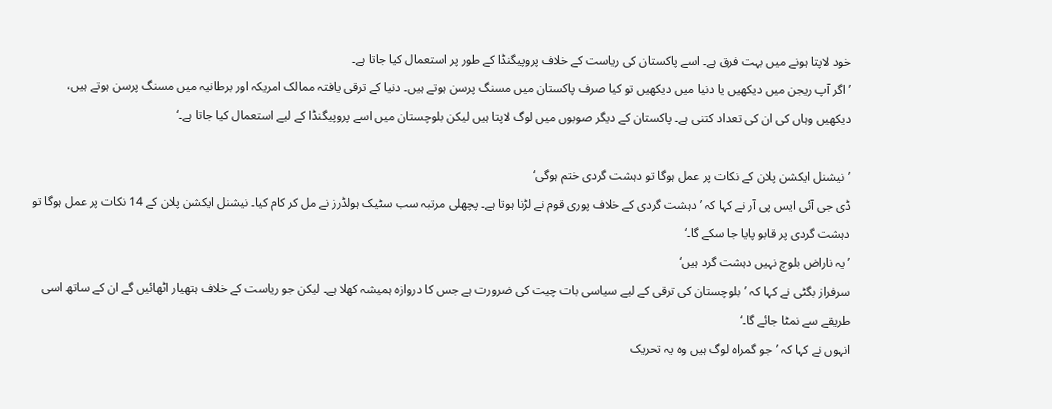خود لاپتا ہونے میں بہت فرق ہے۔ اسے پاکستان کی ریاست کے خلاف پروپیگنڈا کے طور پر استعمال کیا جاتا ہے۔
’اگر آپ ریجن میں دیکھیں یا دنیا میں دیکھیں تو کیا صرف پاکستان میں مسنگ پرسن ہوتے ہیں۔ دنیا کے ترقی یافتہ ممالک امریکہ اور برطانیہ میں مسنگ پرسن ہوتے ہیں، دیکھیں وہاں کی ان کی تعداد کتنی ہے۔ پاکستان کے دیگر صوبوں میں لوگ لاپتا ہیں لیکن بلوچستان میں اسے پروپیگنڈا کے لیے استعمال کیا جاتا ہے۔‘

’نیشنل ایکشن پلان کے نکات پر عمل ہوگا تو دہشت گردی ختم ہوگی‘
ڈی جی آئی ایس پی آر نے کہا کہ ’دہشت گردی کے خلاف پوری قوم نے لڑنا ہوتا ہے۔ پچھلی مرتبہ سب سٹیک ہولڈرز نے مل کر کام کیا۔ نیشنل ایکشن پلان کے 14 نکات پر عمل ہوگا تو دہشت گردی پر قابو پایا جا سکے گا۔‘
’ یہ ناراض بلوچ نہیں دہشت گرد ہیں‘
سرفراز بگٹی نے کہا کہ ’بلوچستان کی ترقی کے لیے سیاسی بات چیت کی ضرورت ہے جس کا دروازہ ہمیشہ کھلا ہے۔ لیکن جو ریاست کے خلاف ہتھیار اٹھائیں گے ان کے ساتھ اسی طریقے سے نمٹا جائے گا۔‘
انہوں نے کہا کہ ’جو گمراہ لوگ ہیں وہ یہ تحریک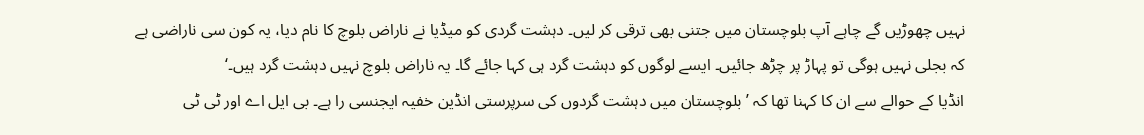نہیں چھوڑیں گے چاہے آپ بلوچستان میں جتنی بھی ترقی کر لیں۔ دہشت گردی کو میڈیا نے ناراض بلوچ کا نام دیا، یہ کون سی ناراضی ہے کہ بجلی نہیں ہوگی تو پہاڑ پر چڑھ جائیں۔ ایسے لوگوں کو دہشت گرد ہی کہا جائے گا۔ یہ ناراض بلوچ نہیں دہشت گرد ہیں۔‘
انڈیا کے حوالے سے ان کا کہنا تھا کہ ’بلوچستان میں دہشت گردوں کی سرپرستی انڈین خفیہ ایجنسی را ہے۔ بی ایل اے اور ٹی ٹی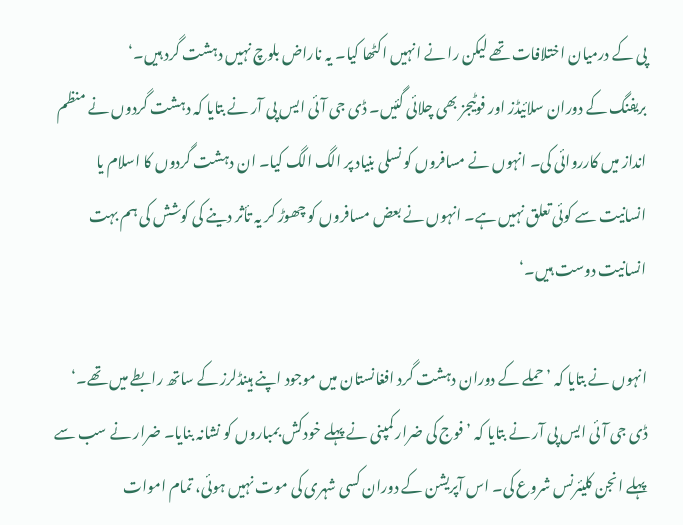پی کے درمیان اختلافات تھے لیکن را نے انہیں اکٹھا کیا۔ یہ ناراض بلوچ نہیں دہشت گرد ہیں۔‘
بریفنگ کے دوران سلائیڈز اور فوٹیجز بھی چلائی گئیں۔ ڈی جی آئی ایس پی آر نے بتایا کہ دہشت گردوں نے منظم انداز میں کارروائی کی۔ انہوں نے مسافروں کو نسلی بنیاد پر الگ الگ کیا۔ ان دہشت گردوں کا اسلام یا انسانیت سے کوئی تعلق نہیں ہے۔ انہوں نے بعض مسافروں کو چھوڑ کر یہ تأثر دینے کی کوشش کی ہم بہت انسانیت دوست ہیں۔‘

انہوں نے بتایا کہ ’حملے کے دوران دہشت گرد افغانستان میں موجود اپنے ہینڈلرز کے ساتھ رابطے میں تھے۔‘
ڈی جی آئی ایس پی آر نے بتایا کہ ’فوج کی ضرار کمپنی نے پہلے خودکش بمباروں کو نشانہ بنایا۔ ضرار نے سب سے پہلے انجن کلیئرنس شروع کی۔ اس آپریشن کے دوران کسی شہری کی موت نہیں ہوئی، تمام اموات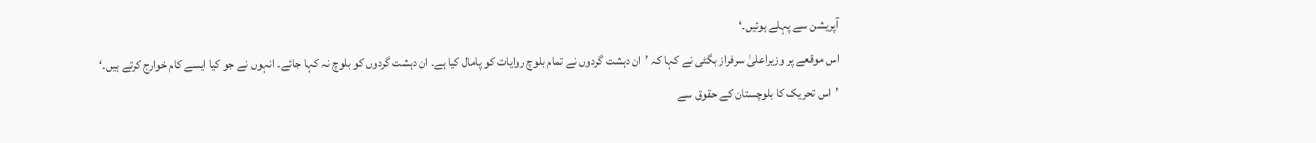آپریشن سے پہلے ہوئیں۔‘
اس موقعے پر وزیراعلیٰ سرفراز بگٹی نے کہا کہ ’ان دہشت گردوں نے تمام بلوچ روایات کو پامال کیا ہے۔ ان دہشت گردوں کو بلوچ نہ کہا جائے۔ انہوں نے جو کیا ایسے کام خوارج کرتے ہیں۔‘
’اس تحریک کا بلوچستان کے حقوق سے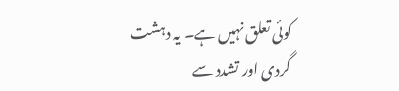کوئی تعلق نہیں ہے۔ یہ دہشت گردی اور تشدد سے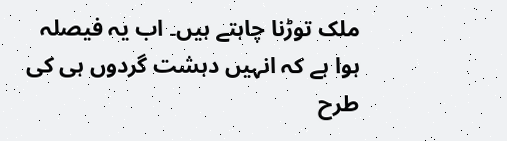ملک توڑنا چاہتے ہیں۔ اب یہ فیصلہ ہوا ہے کہ انہیں دہشت گردوں ہی کی طرح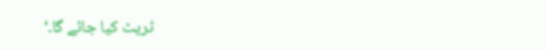ٹریٹ کیا جائے گا۔‘